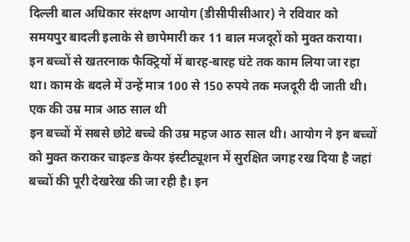दिल्ली बाल अधिकार संरक्षण आयोग (डीसीपीसीआर) ने रविवार को समयपुर बादली इलाके से छापेमारी कर 11 बाल मजदूरों को मुक्त कराया। इन बच्चों से खतरनाक फैक्ट्रियों में बारह-बारह घंटे तक काम लिया जा रहा था। काम के बदले में उन्हें मात्र 100 से 150 रुपये तक मजदूरी दी जाती थी।
एक की उम्र मात्र आठ साल थी
इन बच्चों में सबसे छोटे बच्चे की उम्र महज आठ साल थी। आयोग ने इन बच्चों को मुक्त कराकर चाइल्ड केयर इंस्टीट्यूशन में सुरक्षित जगह रख दिया है जहां बच्चों की पूरी देखरेख की जा रही है। इन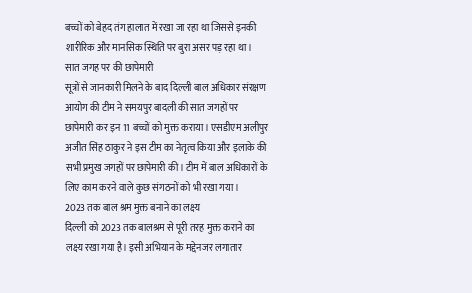बच्चों को बेहद तंग हालात में रखा जा रहा था जिससे इनकी शारीरिक और मानसिक स्थिति पर बुरा असर पड़ रहा था।
सात जगह पर की छापेमारी
सूत्रों से जानकारी मिलने के बाद दिल्ली बाल अधिकार संरक्षण आयोग की टीम ने समयपुर बादली की सात जगहों पर छापेमारी कर इन 11 बच्चों को मुक्त कराया। एसडीएम अलीपुर अजीत सिंह ठाकुर ने इस टीम का नेतृत्व किया और इलाके की सभी प्रमुख जगहों पर छापेमारी की। टीम में बाल अधिकारों के लिए काम करने वाले कुछ संगठनों को भी रखा गया।
2023 तक बाल श्रम मुक्त बनाने का लक्ष्य
दिल्ली को 2023 तक बालश्रम से पूरी तरह मुक्त कराने का लक्ष्य रखा गया है। इसी अभियान के मद्देनजर लगातार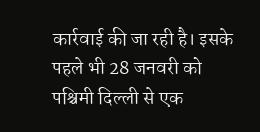कार्रवाई की जा रही है। इसके पहले भी 28 जनवरी को पश्चिमी दिल्ली से एक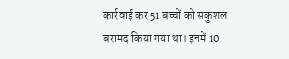कार्रवाई कर 51 बच्चों को सकुशल बरामद किया गया था। इनमें 10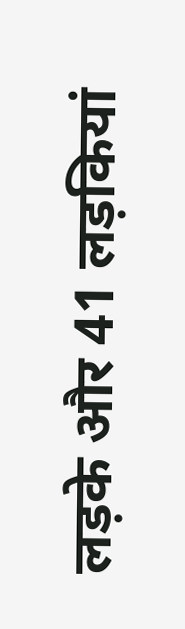लड़के और 41 लड़कियां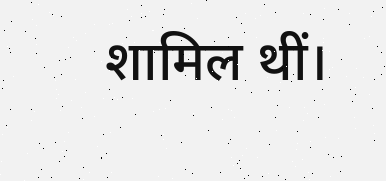शामिल थीं।